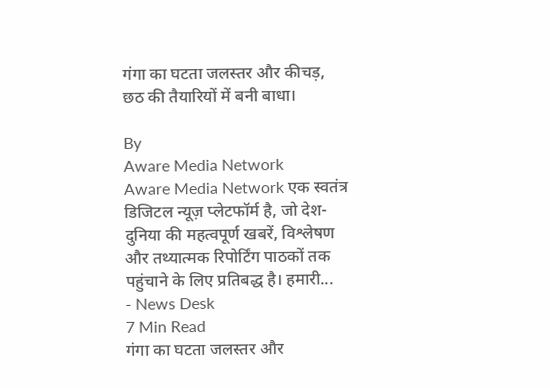गंगा का घटता जलस्तर और कीचड़, छठ की तैयारियों में बनी बाधा।

By
Aware Media Network
Aware Media Network एक स्वतंत्र डिजिटल न्यूज़ प्लेटफॉर्म है, जो देश-दुनिया की महत्वपूर्ण खबरें, विश्लेषण और तथ्यात्मक रिपोर्टिंग पाठकों तक पहुंचाने के लिए प्रतिबद्ध है। हमारी...
- News Desk
7 Min Read
गंगा का घटता जलस्तर और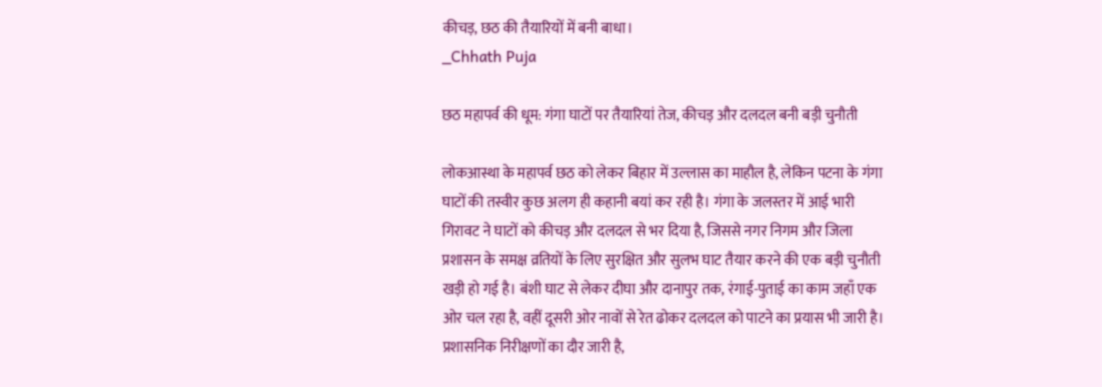कीचड़, छठ की तैयारियों में बनी बाधा।
_Chhath Puja

छठ महापर्व की धूम: गंगा घाटों पर तैयारियां तेज, कीचड़ और दलदल बनी बड़ी चुनौती

लोकआस्था के महापर्व छठ को लेकर बिहार में उल्लास का माहौल है, लेकिन पटना के गंगा घाटों की तस्वीर कुछ अलग ही कहानी बयां कर रही है। गंगा के जलस्तर में आई भारी गिरावट ने घाटों को कीचड़ और दलदल से भर दिया है, जिससे नगर निगम और जिला प्रशासन के समक्ष व्रतियों के लिए सुरक्षित और सुलभ घाट तैयार करने की एक बड़ी चुनौती खड़ी हो गई है। बंशी घाट से लेकर दीघा और दानापुर तक, रंगाई-पुताई का काम जहाँ एक ओर चल रहा है, वहीं दूसरी ओर नावों से रेत ढोकर दलदल को पाटने का प्रयास भी जारी है। प्रशासनिक निरीक्षणों का दौर जारी है,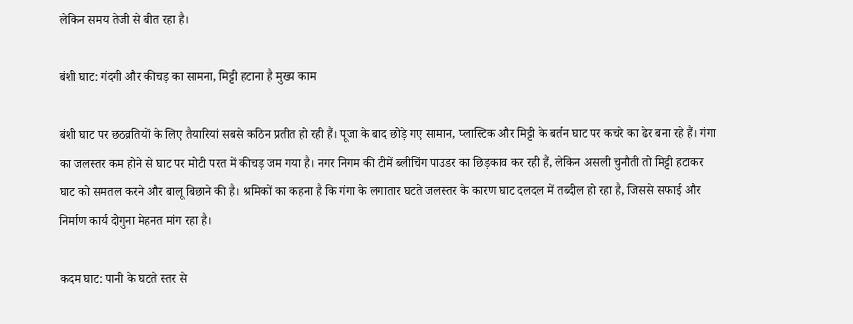लेकिन समय तेजी से बीत रहा है।

बंशी घाट: गंदगी और कीचड़ का सामना, मिट्टी हटाना है मुख्य काम

बंशी घाट पर छठव्रतियों के लिए तैयारियां सबसे कठिन प्रतीत हो रही हैं। पूजा के बाद छोड़े गए सामान, प्लास्टिक और मिट्टी के बर्तन घाट पर कचरे का ढेर बना रहे हैं। गंगा का जलस्तर कम होने से घाट पर मोटी परत में कीचड़ जम गया है। नगर निगम की टीमें ब्लीचिंग पाउडर का छिड़काव कर रही हैं, लेकिन असली चुनौती तो मिट्टी हटाकर घाट को समतल करने और बालू बिछाने की है। श्रमिकों का कहना है कि गंगा के लगातार घटते जलस्तर के कारण घाट दलदल में तब्दील हो रहा है, जिससे सफाई और निर्माण कार्य दोगुना मेहनत मांग रहा है।

कदम घाट: पानी के घटते स्तर से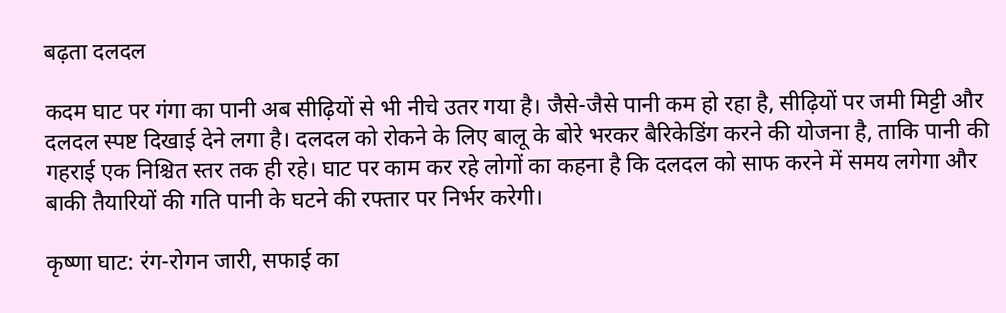बढ़ता दलदल

कदम घाट पर गंगा का पानी अब सीढ़ियों से भी नीचे उतर गया है। जैसे-जैसे पानी कम हो रहा है, सीढ़ियों पर जमी मिट्टी और दलदल स्पष्ट दिखाई देने लगा है। दलदल को रोकने के लिए बालू के बोरे भरकर बैरिकेडिंग करने की योजना है, ताकि पानी की गहराई एक निश्चित स्तर तक ही रहे। घाट पर काम कर रहे लोगों का कहना है कि दलदल को साफ करने में समय लगेगा और बाकी तैयारियों की गति पानी के घटने की रफ्तार पर निर्भर करेगी।

कृष्णा घाट: रंग-रोगन जारी, सफाई का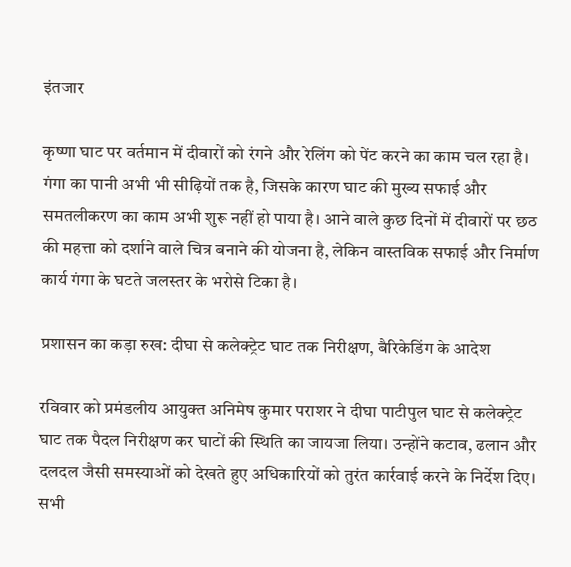इंतजार

कृष्णा घाट पर वर्तमान में दीवारों को रंगने और रेलिंग को पेंट करने का काम चल रहा है। गंगा का पानी अभी भी सीढ़ियों तक है, जिसके कारण घाट की मुख्य सफाई और समतलीकरण का काम अभी शुरू नहीं हो पाया है। आने वाले कुछ दिनों में दीवारों पर छठ की महत्ता को दर्शाने वाले चित्र बनाने की योजना है, लेकिन वास्तविक सफाई और निर्माण कार्य गंगा के घटते जलस्तर के भरोसे टिका है।

प्रशासन का कड़ा रुख: दीघा से कलेक्ट्रेट घाट तक निरीक्षण, बैरिकेडिंग के आदेश

रविवार को प्रमंडलीय आयुक्त अनिमेष कुमार पराशर ने दीघा पाटीपुल घाट से कलेक्ट्रेट घाट तक पैदल निरीक्षण कर घाटों की स्थिति का जायजा लिया। उन्होंने कटाव, ढलान और दलदल जैसी समस्याओं को देखते हुए अधिकारियों को तुरंत कार्रवाई करने के निर्देश दिए। सभी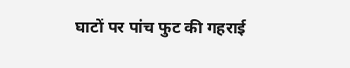घाटों पर पांच फुट की गहराई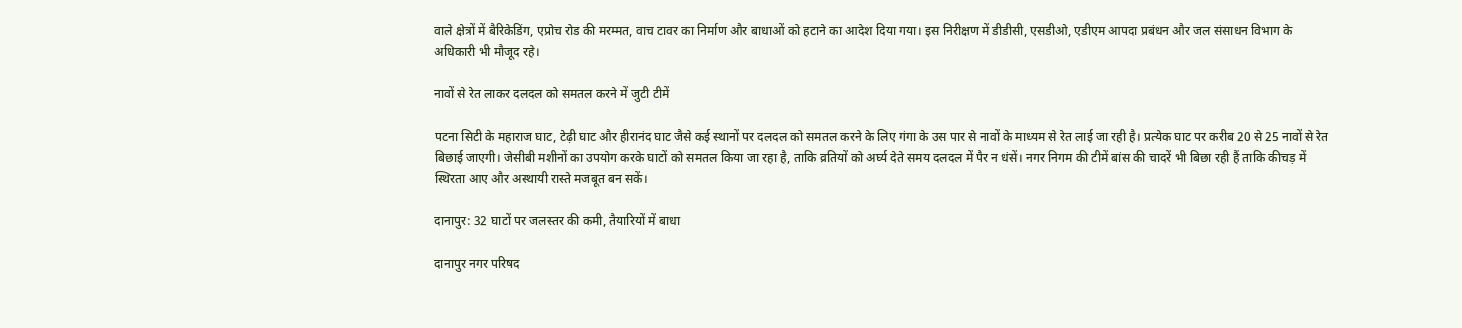वाले क्षेत्रों में बैरिकेडिंग, एप्रोच रोड की मरम्मत, वाच टावर का निर्माण और बाधाओं को हटाने का आदेश दिया गया। इस निरीक्षण में डीडीसी, एसडीओ, एडीएम आपदा प्रबंधन और जल संसाधन विभाग के अधिकारी भी मौजूद रहे।

नावों से रेत लाकर दलदल को समतल करने में जुटी टीमें

पटना सिटी के महाराज घाट, टेढ़ी घाट और हीरानंद घाट जैसे कई स्थानों पर दलदल को समतल करने के लिए गंगा के उस पार से नावों के माध्यम से रेत लाई जा रही है। प्रत्येक घाट पर करीब 20 से 25 नावों से रेत बिछाई जाएगी। जेसीबी मशीनों का उपयोग करके घाटों को समतल किया जा रहा है, ताकि व्रतियों को अर्घ्य देते समय दलदल में पैर न धंसें। नगर निगम की टीमें बांस की चादरें भी बिछा रही हैं ताकि कीचड़ में स्थिरता आए और अस्थायी रास्ते मजबूत बन सकें।

दानापुर: 32 घाटों पर जलस्तर की कमी, तैयारियों में बाधा

दानापुर नगर परिषद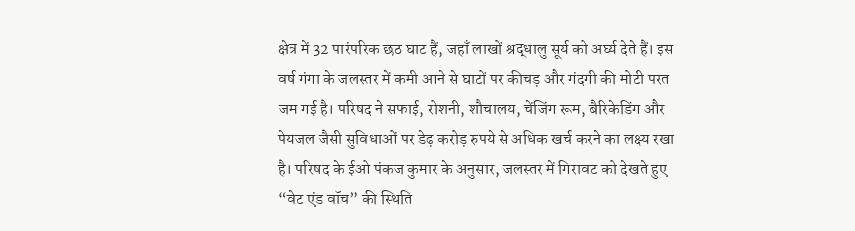क्षेत्र में 32 पारंपरिक छठ घाट हैं, जहाँ लाखों श्रद्धालु सूर्य को अर्घ्य देते हैं। इस वर्ष गंगा के जलस्तर में कमी आने से घाटों पर कीचड़ और गंदगी की मोटी परत जम गई है। परिषद ने सफाई, रोशनी, शौचालय, चेंजिंग रूम, बैरिकेडिंग और पेयजल जैसी सुविधाओं पर डेढ़ करोड़ रुपये से अधिक खर्च करने का लक्ष्य रखा है। परिषद के ईओ पंकज कुमार के अनुसार, जलस्तर में गिरावट को देखते हुए “वेट एंड वॉच” की स्थिति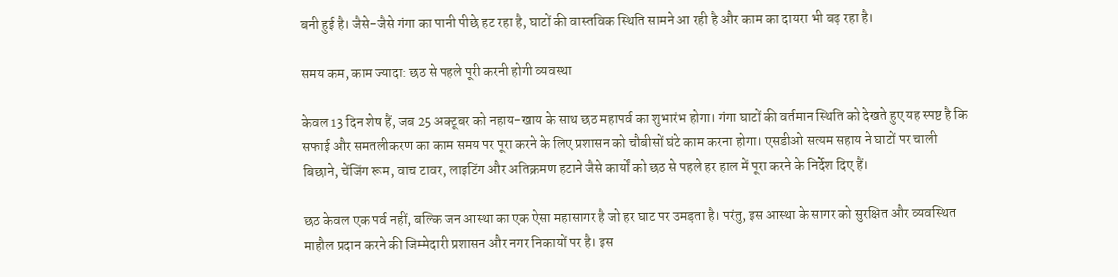बनी हुई है। जैसे-जैसे गंगा का पानी पीछे हट रहा है, घाटों की वास्तविक स्थिति सामने आ रही है और काम का दायरा भी बढ़ रहा है।

समय कम, काम ज्यादा: छठ से पहले पूरी करनी होगी व्यवस्था

केवल 13 दिन शेष हैं, जब 25 अक्टूबर को नहाय-खाय के साथ छठ महापर्व का शुभारंभ होगा। गंगा घाटों की वर्तमान स्थिति को देखते हुए यह स्पष्ट है कि सफाई और समतलीकरण का काम समय पर पूरा करने के लिए प्रशासन को चौबीसों घंटे काम करना होगा। एसडीओ सत्यम सहाय ने घाटों पर चाली बिछाने, चेंजिंग रूम, वाच टावर, लाइटिंग और अतिक्रमण हटाने जैसे कार्यों को छठ से पहले हर हाल में पूरा करने के निर्देश दिए हैं।

छठ केवल एक पर्व नहीं, बल्कि जन आस्था का एक ऐसा महासागर है जो हर घाट पर उमड़ता है। परंतु, इस आस्था के सागर को सुरक्षित और व्यवस्थित माहौल प्रदान करने की जिम्मेदारी प्रशासन और नगर निकायों पर है। इस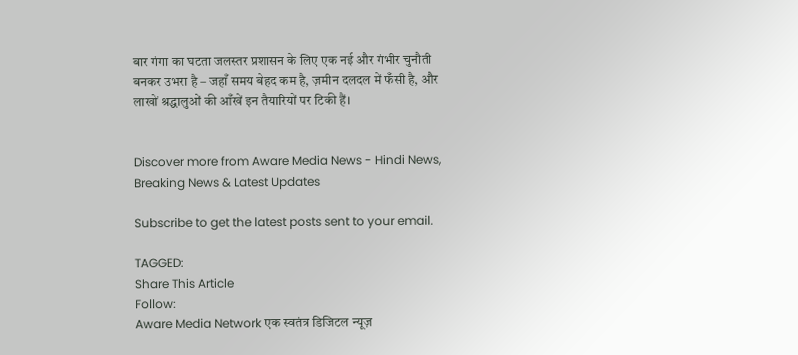बार गंगा का घटता जलस्तर प्रशासन के लिए एक नई और गंभीर चुनौती बनकर उभरा है – जहाँ समय बेहद कम है, ज़मीन दलदल में फँसी है, और लाखों श्रद्धालुओं की आँखें इन तैयारियों पर टिकी हैं।


Discover more from Aware Media News - Hindi News, Breaking News & Latest Updates

Subscribe to get the latest posts sent to your email.

TAGGED:
Share This Article
Follow:
Aware Media Network एक स्वतंत्र डिजिटल न्यूज़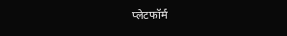प्लेटफॉर्म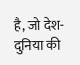है, जो देश-दुनिया की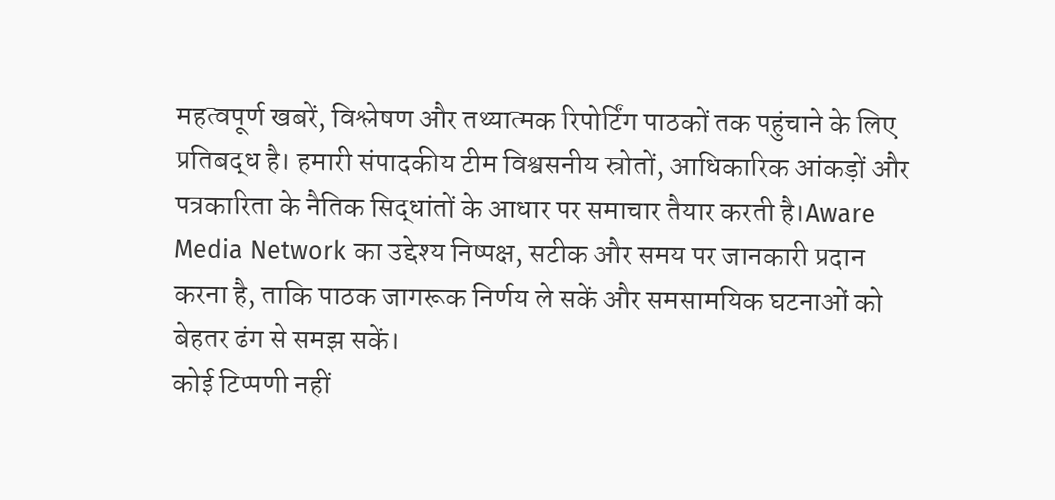महत्वपूर्ण खबरें, विश्लेषण और तथ्यात्मक रिपोर्टिंग पाठकों तक पहुंचाने के लिए प्रतिबद्ध है। हमारी संपादकीय टीम विश्वसनीय स्रोतों, आधिकारिक आंकड़ों और पत्रकारिता के नैतिक सिद्धांतों के आधार पर समाचार तैयार करती है।Aware Media Network का उद्देश्य निष्पक्ष, सटीक और समय पर जानकारी प्रदान करना है, ताकि पाठक जागरूक निर्णय ले सकें और समसामयिक घटनाओं को बेहतर ढंग से समझ सकें।
कोई टिप्पणी नहीं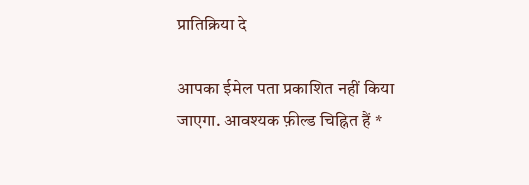प्रातिक्रिया दे

आपका ईमेल पता प्रकाशित नहीं किया जाएगा. आवश्यक फ़ील्ड चिह्नित हैं *